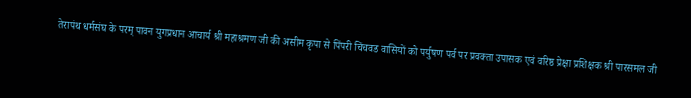तेरापंथ धर्मसंघ के परम् पावन युगप्रधान आचार्य श्री महाश्रमण जी की असीम कृपा से पिंपरी चिंचवड वासियों को पर्युषण पर्व पर प्रवक्ता उपासक एवं वरिष्ठ प्रेक्षा प्रशिक्षक श्री पारसमल जी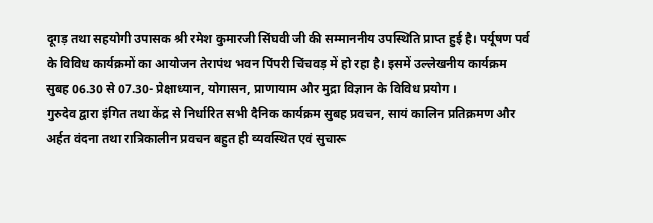दूगड़ तथा सहयोगी उपासक श्री रमेश कुमारजी सिंघवी जी की सम्माननीय उपस्थिति प्राप्त हुई है। पर्यूषण पर्व के विविध कार्यक्रमों का आयोजन तेरापंथ भवन पिंपरी चिंचवड़ में हो रहा है। इसमें उल्लेखनीय कार्यक्रम सुबह 06.30 से 07.30- प्रेक्षाध्यान, योगासन, प्राणायाम और मुद्रा विज्ञान के विविध प्रयोग ।
गुरुदेव द्वारा इंगित तथा केंद्र से निर्धारित सभी दैनिक कार्यक्रम सुबह प्रवचन, सायं कालिन प्रतिक्रमण और अर्हत वंदना तथा रात्रिकालीन प्रवचन बहुत ही व्यवस्थित एवं सुचारू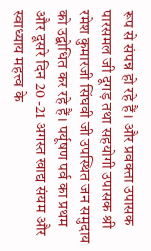रूप से संपन्न हो रहे हैं। और प्रवक्ता उपासक पारसमल जी दूगड़ तथा सहयोगी उपासक श्री रमेश कुमारजी सिंघवी जी उपस्थित जन समुदाय को उद्बोधित कर रहे हैं। पर्यूषण पर्व का प्रथम और दूसरे दिन 20 -21 अगस्त खाद्य संयम और स्वाध्याय महत्त्व के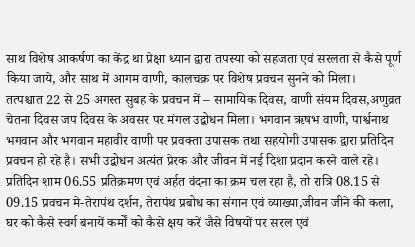साथ विशेष आकर्षण का केंद्र था प्रेक्षा ध्यान द्वारा तपस्या को सहजता एवं सरलता से कैसे पूर्ण किया जाये, और साथ में आगम वाणी, कालचक्र पर विशेष प्रवचन सुनने को मिला।
तत्पश्चात 22 से 25 अगस्त सुबह के प्रवचन में – सामायिक दिवस, वाणी संयम दिवस,अणुव्रत चेतना दिवस जप दिवस के अवसर पर मंगल उद्बोधन मिला। भगवान ऋषभ वाणी, पार्श्वनाथ भगवान और भगवान महावीर वाणी पर प्रवक्ता उपासक तथा सहयोगी उपासक द्वारा प्रतिदिन प्रवचन हो रहे है। सभी उद्बोधन अत्यंत प्रेरक और जीवन में नई दिशा प्रदान करने वाले रहे।
प्रतिदिन शाम 06.55 प्रतिक्रमण एवं अर्हत वंदना का क्रम चल रहा है, तो रात्रि 08.15 से 09.15 प्रवचन मे-तेरापंथ दर्शन, तेरापंथ प्रबोध का संगान एवं व्याख्या,जीवन जीने की कला, घर को कैसे स्वर्ग बनायें कर्मों को कैसे क्षय करें जैसे विषयों पर सरल एवं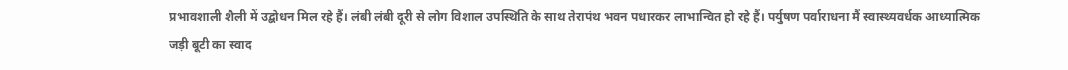प्रभावशाली शैली में उद्बोधन मिल रहे हैं। लंबी लंबी दूरी से लोग विशाल उपस्थिति के साथ तेरापंथ भवन पधारकर लाभान्वित हो रहे हैं। पर्युषण पर्वाराधना मैं स्वास्थ्यवर्धक आध्यात्मिक जड़ी बूटी का स्वाद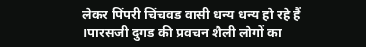लेकर पिंपरी चिंचवड वासी धन्य धन्य हो रहे हैं ।पारसजी दुगड की प्रवचन शैली लोगों का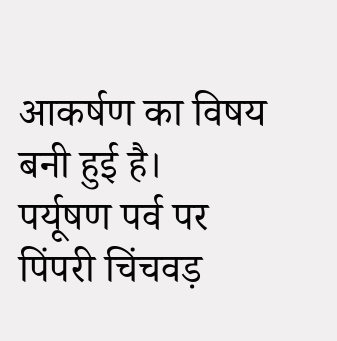आकर्षण का विषय बनी हुई है।
पर्यूषण पर्व पर पिंपरी चिंचवड़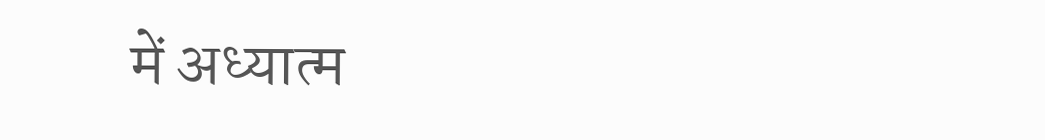में अध्यात्म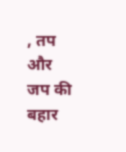, तप और जप की बहार